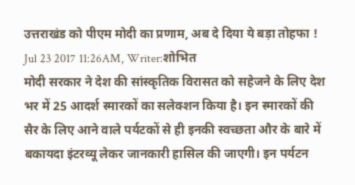उत्तराखंड को पीएम मोदी का प्रणाम, अब दे दिया ये बड़ा तोहफा !
Jul 23 2017 11:26AM, Writer:शोभित
मोदी सरकार ने देश की सांस्कृतिक विरासत को सहेजने के लिए देश भर में 25 आदर्श स्मारकों का सलेक्शन किया है। इन स्मारकों की सैर के लिए आने वाले पर्यटकों से ही इनकी स्वच्छता और के बारे में बकायदा इंटरव्यू लेकर जानकारी हासिल की जाएगी। इन पर्यटन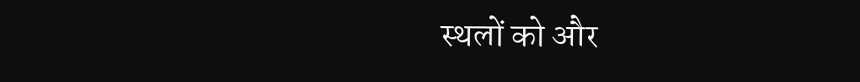स्थलों को और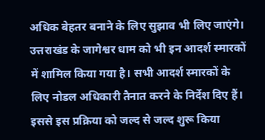अधिक बेहतर बनाने के लिए सुझाव भी लिए जाएंगे। उत्तराखंड के जागेश्वर धाम को भी इन आदर्श स्मारकों में शामिल किया गया है। सभी आदर्श स्मारकों के लिए नोडल अधिकारी तैनात करने के निर्देश दिए हैं। इससे इस प्रक्रिया को जल्द से जल्द शुरू किया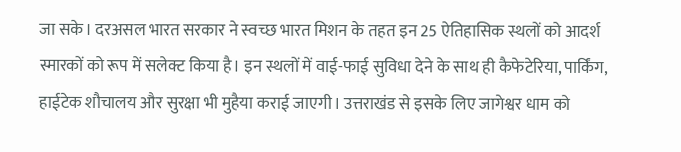जा सके। दरअसल भारत सरकार ने स्वच्छ भारत मिशन के तहत इन 25 ऐतिहासिक स्थलों को आदर्श स्मारकों को रूप में सलेक्ट किया है। इन स्थलों में वाई-फाई सुविधा देने के साथ ही कैफेटेरिया, पार्किंग, हाईटेक शौचालय और सुरक्षा भी मुहैया कराई जाएगी। उत्तराखंड से इसके लिए जागेश्वर धाम को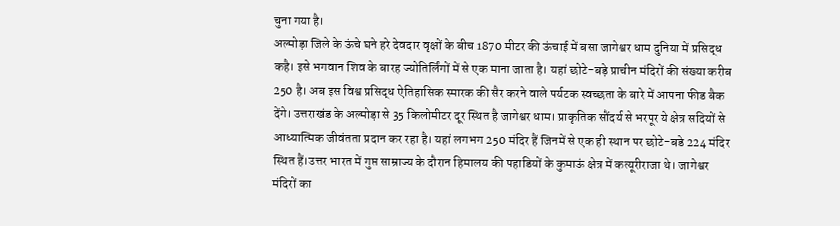चुना गया है।
अल्मोड़ा जिले के ऊंचे घने हरे देवदार वृक्षों के बीच 1870 मीटर की ऊंचाई में बसा जागेश्वर धाम दुनिया में प्रसिद्ध कहै। इसे भगवान शिव के बारह ज्योतिर्लिंगों में से एक माना जाता है। यहां छोटे-बड़े प्राचीन मंदिरों की संख्या करीब 250 है। अब इस विश्व प्रसिद्ध ऐतिहासिक स्मारक की सैर करने वाले पर्यटक स्वच्छता के बारे में आपना फीड बैक देंगे। उत्तराखंड के अल्मोड़ा से 35 किलोमीटर दूर स्थित है जागेश्वर धाम। प्राकृतिक सौंदर्य से भरपूर ये क्षेत्र सदियों से आध्यात्मिक जीवंतता प्रदान कर रहा है। यहां लगभग 250 मंदिर हैं जिनमें से एक ही स्थान पर छोटे-बडे 224 मंदिर स्थित हैं।उत्तर भारत में गुप्त साम्राज्य के दौरान हिमालय की पहाडियों के कुमाऊं क्षेत्र में कत्यूरीराजा थे। जागेश्वर मंदिरों का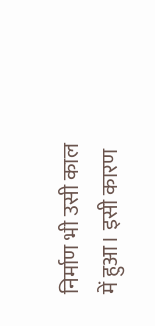निर्माण भी उसी काल में हुआ। इसी कारण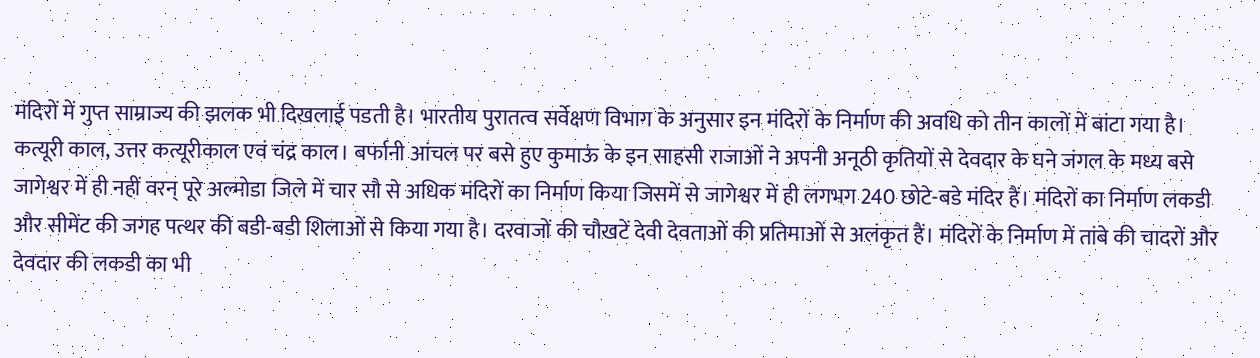मंदिरों में गुप्त साम्राज्य की झलक भी दिखलाई पडती है। भारतीय पुरातत्व सर्वेक्षण विभाग के अनुसार इन मंदिरों के निर्माण की अवधि को तीन कालों में बांटा गया है।
कत्यूरी काल, उत्तर कत्यूरीकाल एवं चंद्र काल। बर्फानी आंचल पर बसे हुए कुमाऊं के इन साहसी राजाओं ने अपनी अनूठी कृतियों से देवदार के घने जंगल के मध्य बसे जागेश्वर में ही नहीं वरन् पूरे अल्मोडा जिले में चार सौ से अधिक मंदिरों का निर्माण किया जिसमें से जागेश्वर में ही लगभग 240 छोटे-बडे मंदिर हैं। मंदिरों का निर्माण लकडी और सीमेंट की जगह पत्थर की बडी-बडी शिलाओं से किया गया है। दरवाजों की चौखटें देवी देवताओं की प्रतिमाओं से अलंकृत हैं। मंदिरों के निर्माण में तांबे की चादरों और देवदार की लकडी का भी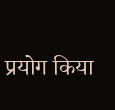प्रयोग किया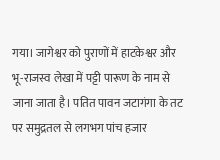गया। जागेश्वर को पुराणों में हाटकेश्वर और भू-राजस्व लेखा में पट्टी पारूण के नाम से जाना जाता है। पतित पावन जटागंगा के तट पर समुद्रतल से लगभग पांच हजार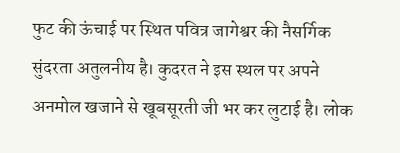फुट की ऊंचाई पर स्थित पवित्र जागेश्वर की नैसर्गिक सुंदरता अतुलनीय है। कुदरत ने इस स्थल पर अपने अनमोल खजाने से खूबसूरती जी भर कर लुटाई है। लोक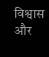विश्वास और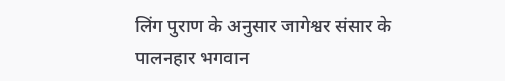लिंग पुराण के अनुसार जागेश्वर संसार के पालनहार भगवान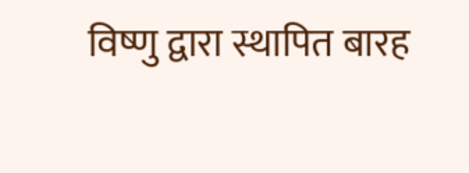विष्णु द्वारा स्थापित बारह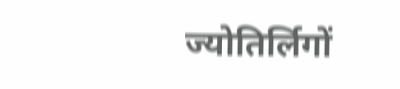ज्योतिर्लिगों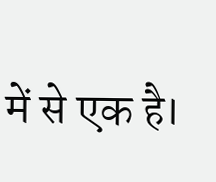में से एक है।